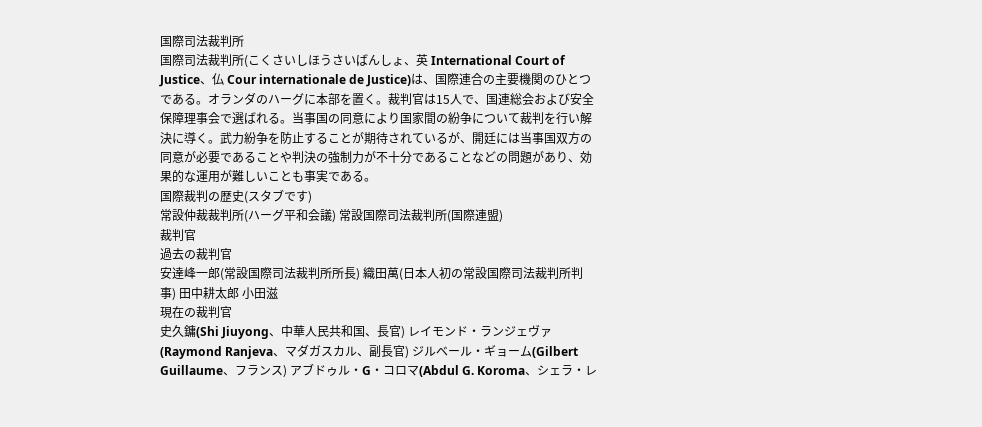国際司法裁判所
国際司法裁判所(こくさいしほうさいばんしょ、英 International Court of Justice、仏 Cour internationale de Justice)は、国際連合の主要機関のひとつである。オランダのハーグに本部を置く。裁判官は15人で、国連総会および安全保障理事会で選ばれる。当事国の同意により国家間の紛争について裁判を行い解決に導く。武力紛争を防止することが期待されているが、開廷には当事国双方の同意が必要であることや判決の強制力が不十分であることなどの問題があり、効果的な運用が難しいことも事実である。
国際裁判の歴史(スタブです)
常設仲裁裁判所(ハーグ平和会議) 常設国際司法裁判所(国際連盟)
裁判官
過去の裁判官
安達峰一郎(常設国際司法裁判所所長) 織田萬(日本人初の常設国際司法裁判所判事) 田中耕太郎 小田滋
現在の裁判官
史久鏞(Shi Jiuyong、中華人民共和国、長官) レイモンド・ランジェヴァ(Raymond Ranjeva、マダガスカル、副長官) ジルベール・ギョーム(Gilbert Guillaume、フランス) アブドゥル・G・コロマ(Abdul G. Koroma、シェラ・レ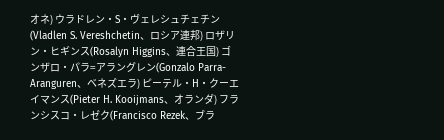オネ) ウラドレン・S・ヴェレシュチェチン(Vladlen S. Vereshchetin、ロシア連邦) ロザリン・ヒギンス(Rosalyn Higgins、連合王国) ゴンザロ・パラ=アラングレン(Gonzalo Parra-Aranguren、ベネズエラ) ピーテル・H・クーエイマンス(Pieter H. Kooijmans、オランダ) フランシスコ・レゼク(Francisco Rezek、ブラ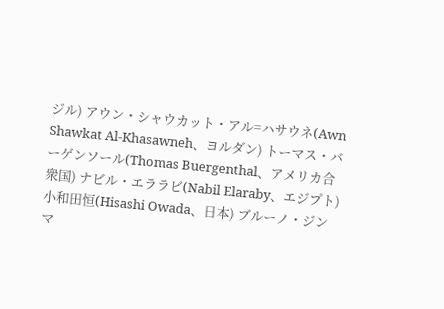ジル) アウン・シャウカット・アル=ハサウネ(Awn Shawkat Al-Khasawneh、ヨルダン) トーマス・バーゲンソール(Thomas Buergenthal、アメリカ合衆国) ナビル・エララビ(Nabil Elaraby、エジプト) 小和田恒(Hisashi Owada、日本) ブルーノ・ジンマ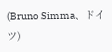(Bruno Simma、ドイツ)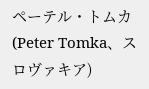ペーテル・トムカ(Peter Tomka、スロヴァキア)